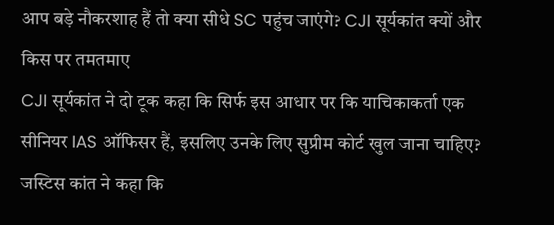आप बड़े नौकरशाह हैं तो क्या सीधे SC पहुंच जाएंगे? CJI सूर्यकांत क्यों और किस पर तमतमाए
CJI सूर्यकांत ने दो टूक कहा कि सिर्फ इस आधार पर कि याचिकाकर्ता एक सीनियर IAS ऑफिसर हैं, इसलिए उनके लिए सुप्रीम कोर्ट खुल जाना चाहिए? जस्टिस कांत ने कहा कि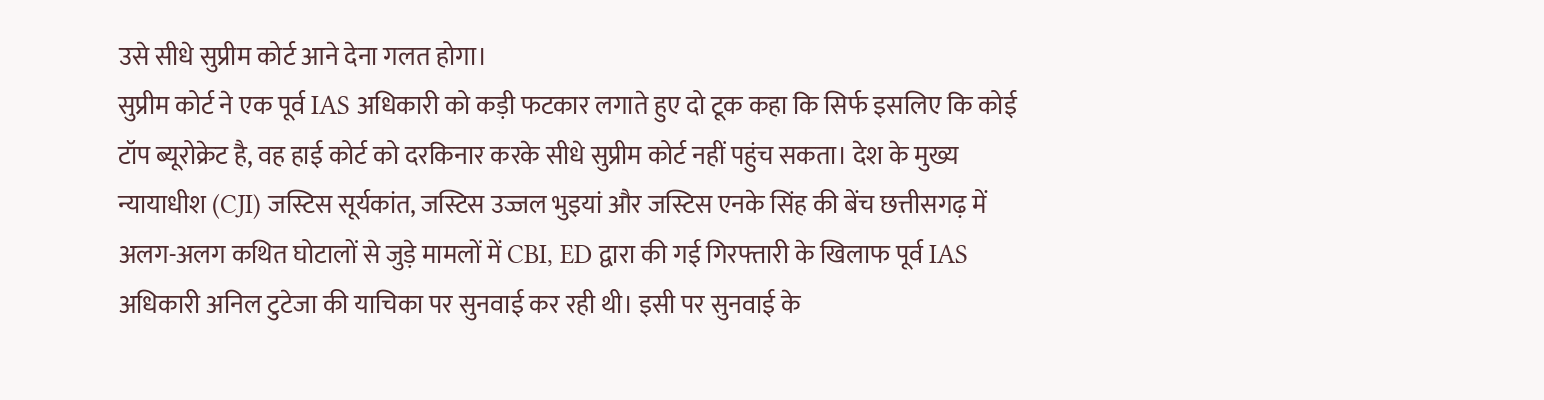उसे सीधे सुप्रीम कोर्ट आने देना गलत होगा।
सुप्रीम कोर्ट ने एक पूर्व IAS अधिकारी को कड़ी फटकार लगाते हुए दो टूक कहा कि सिर्फ इसलिए कि कोई टॉप ब्यूरोक्रेट है, वह हाई कोर्ट को दरकिनार करके सीधे सुप्रीम कोर्ट नहीं पहुंच सकता। देश के मुख्य न्यायाधीश (CJI) जस्टिस सूर्यकांत, जस्टिस उज्जल भुइयां और जस्टिस एनके सिंह की बेंच छत्तीसगढ़ में अलग-अलग कथित घोटालों से जुड़े मामलों में CBI, ED द्वारा की गई गिरफ्तारी के खिलाफ पूर्व IAS अधिकारी अनिल टुटेजा की याचिका पर सुनवाई कर रही थी। इसी पर सुनवाई के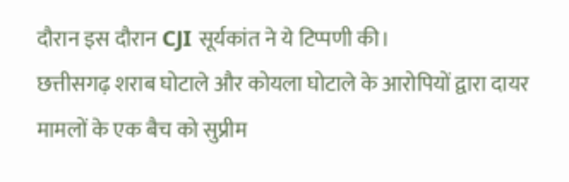दौरान इस दौरान CJI सूर्यकांत ने ये टिप्पणी की।
छत्तीसगढ़ शराब घोटाले और कोयला घोटाले के आरोपियों द्वारा दायर मामलों के एक बैच को सुप्रीम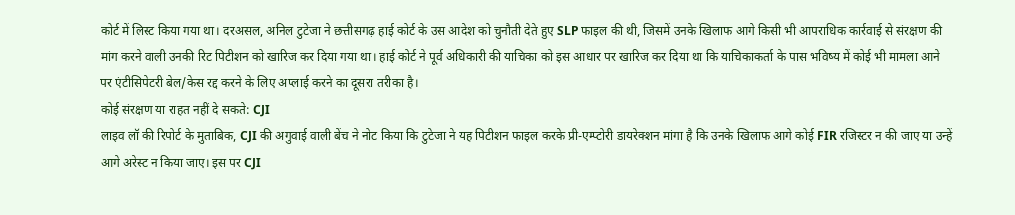कोर्ट में लिस्ट किया गया था। दरअसल, अनिल टुटेजा ने छत्तीसगढ़ हाई कोर्ट के उस आदेश को चुनौती देते हुए SLP फाइल की थी, जिसमें उनके खिलाफ आगे किसी भी आपराधिक कार्रवाई से संरक्षण की मांग करने वाली उनकी रिट पिटीशन को खारिज कर दिया गया था। हाई कोर्ट ने पूर्व अधिकारी की याचिका को इस आधार पर खारिज कर दिया था कि याचिकाकर्ता के पास भविष्य में कोई भी मामला आने पर एंटीसिपेटरी बेल/केस रद्द करने के लिए अप्लाई करने का दूसरा तरीका है।
कोई संरक्षण या राहत नहीं दे सकते: CJI
लाइव लॉ की रिपोर्ट के मुताबिक, CJI की अगुवाई वाली बेंच ने नोट किया कि टुटेजा ने यह पिटीशन फाइल करके प्री-एम्प्टोरी डायरेक्शन मांगा है कि उनके खिलाफ आगे कोई FIR रजिस्टर न की जाए या उन्हें आगे अरेस्ट न किया जाए। इस पर CJI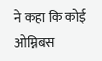ने कहा कि कोई ओम्निबस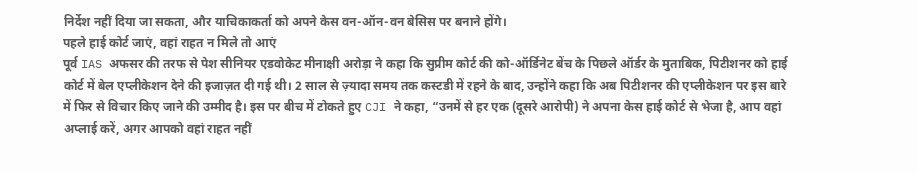निर्देश नहीं दिया जा सकता, और याचिकाकर्ता को अपने केस वन-ऑन-वन बेसिस पर बनाने होंगे।
पहले हाई कोर्ट जाएं, वहां राहत न मिले तो आएं
पूर्व IAS अफसर की तरफ से पेश सीनियर एडवोकेट मीनाक्षी अरोड़ा ने कहा कि सुप्रीम कोर्ट की को-ऑर्डिनेट बेंच के पिछले ऑर्डर के मुताबिक, पिटीशनर को हाई कोर्ट में बेल एप्लीकेशन देने की इजाज़त दी गई थी। 2 साल से ज़्यादा समय तक कस्टडी में रहने के बाद, उन्होंने कहा कि अब पिटीशनर की एप्लीकेशन पर इस बारे में फिर से विचार किए जाने की उम्मीद है। इस पर बीच में टोकते हुए CJI ने कहा, “उनमें से हर एक (दूसरे आरोपी) ने अपना केस हाई कोर्ट से भेजा है, आप वहां अप्लाई करें, अगर आपको वहां राहत नहीं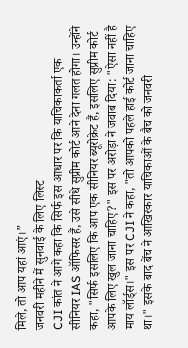मिले, तो आप यहां आएं।”
जनवरी महीने में सुनवाई के लिए लिस्ट
CJI कांत ने आगे कहा कि सिर्फ इस आधार पर कि याचिकाकर्ता एक सीनियर IAS ऑफिसर हैं, उसे सीधे सुप्रीम कोर्ट आने देना गलत होगा। उन्होंने कहा, "सिर्फ इसलिए कि आप एक सीनियर ब्यूरोक्रेट हैं, इसलिए सुप्रीम कोर्ट आपके लिए खुल जाना चाहिए?" इस पर अरोड़ा ने जवाब दिया: "ऐसा नहीं है माय लॉर्ड्स।" इस पर CJI ने कहा, "तो आपको पहले हाई कोर्ट जाना चाहिए था।" इसके बाद बेंच ने आखिरकार याचिकाओं के बैच को जनवरी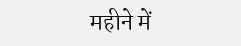महीने में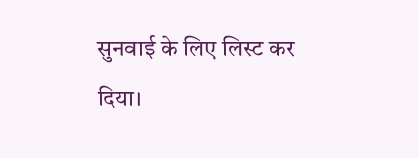सुनवाई के लिए लिस्ट कर दिया।